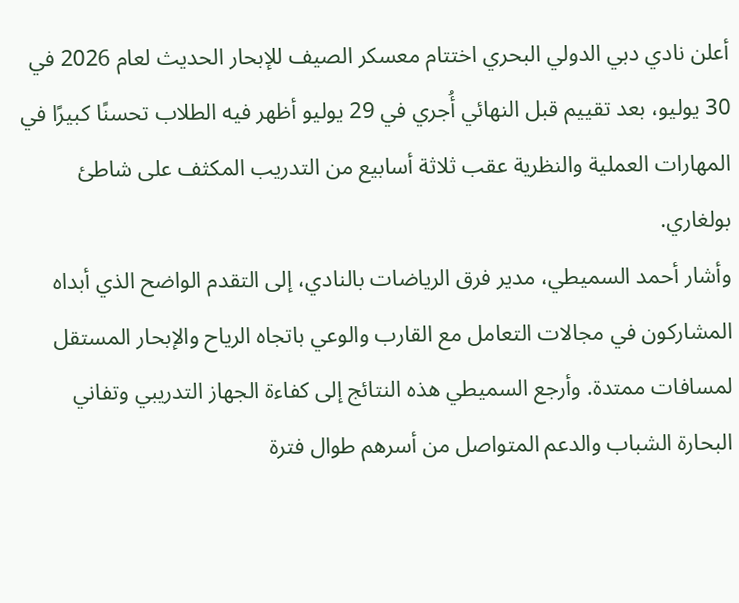أعلن نادي دبي الدولي البحري اختتام معسكر الصيف للإبحار الحديث لعام 2026 في 30 يوليو، بعد تقييم قبل النهائي أُجري في 29 يوليو أظهر فيه الطلاب تحسنًا كبيرًا في المهارات العملية والنظرية عقب ثلاثة أسابيع من التدريب المكثف على شاطئ بولغاري.
وأشار أحمد السميطي، مدير فرق الرياضات بالنادي، إلى التقدم الواضح الذي أبداه المشاركون في مجالات التعامل مع القارب والوعي باتجاه الرياح والإبحار المستقل لمسافات ممتدة. وأرجع السميطي هذه النتائج إلى كفاءة الجهاز التدريبي وتفاني البحارة الشباب والدعم المتواصل من أسرهم طوال فترة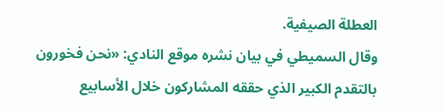العطلة الصيفية.
وقال السميطي في بيان نشره موقع النادي: «نحن فخورون بالتقدم الكبير الذي حققه المشاركون خلال الأسابيع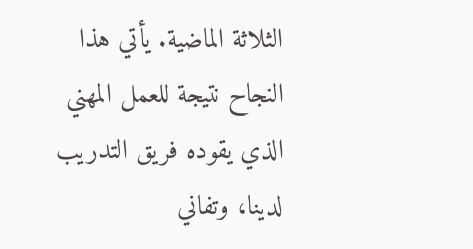الثلاثة الماضية. يأتي هذا النجاح نتيجة للعمل المهني الذي يقوده فريق التدريب لدينا، وتفاني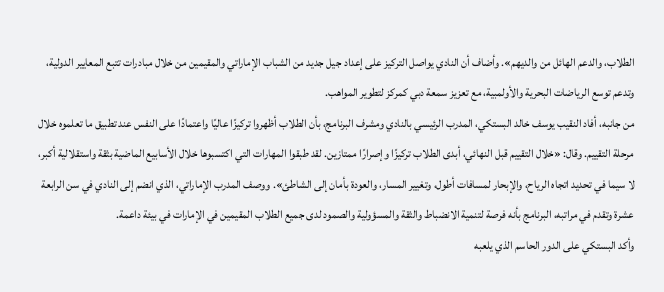الطلاب، والدعم الهائل من والديهم». وأضاف أن النادي يواصل التركيز على إعداد جيل جديد من الشباب الإماراتي والمقيمين من خلال مبادرات تتبع المعايير الدولية، وتدعم توسع الرياضات البحرية والأولمبية، مع تعزيز سمعة دبي كمركز لتطوير المواهب.
من جانبه، أفاد النقيب يوسف خالد البستكي، المدرب الرئيسي بالنادي ومشرف البرنامج، بأن الطلاب أظهروا تركيزًا عاليًا واعتمادًا على النفس عند تطبيق ما تعلموه خلال مرحلة التقييم. وقال: «خلال التقييم قبل النهائي، أبدى الطلاب تركيزًا وإصرارًا ممتازين. لقد طبقوا المهارات التي اكتسبوها خلال الأسابيع الماضية بثقة واستقلالية أكبر، لا سيما في تحديد اتجاه الرياح، والإبحار لمسافات أطول، وتغيير المسار، والعودة بأمان إلى الشاطئ». ووصف المدرب الإماراتي، الذي انضم إلى النادي في سن الرابعة عشرة وتقدم في مراتبه، البرنامج بأنه فرصة لتنمية الانضباط والثقة والمسؤولية والصمود لدى جميع الطلاب المقيمين في الإمارات في بيئة داعمة.
وأكد البستكي على الدور الحاسم الذي يلعبه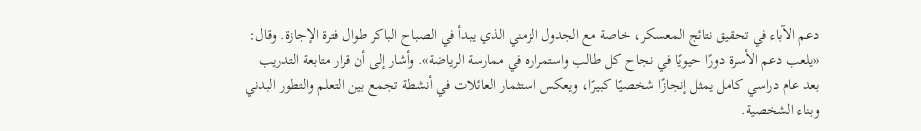دعم الآباء في تحقيق نتائج المعسكر، خاصة مع الجدول الزمني الذي يبدأ في الصباح الباكر طوال فترة الإجازة. وقال: «يلعب دعم الأسرة دورًا حيويًا في نجاح كل طالب واستمراره في ممارسة الرياضة». وأشار إلى أن قرار متابعة التدريب بعد عام دراسي كامل يمثل إنجازًا شخصيًا كبيرًا، ويعكس استثمار العائلات في أنشطة تجمع بين التعلم والتطور البدني وبناء الشخصية.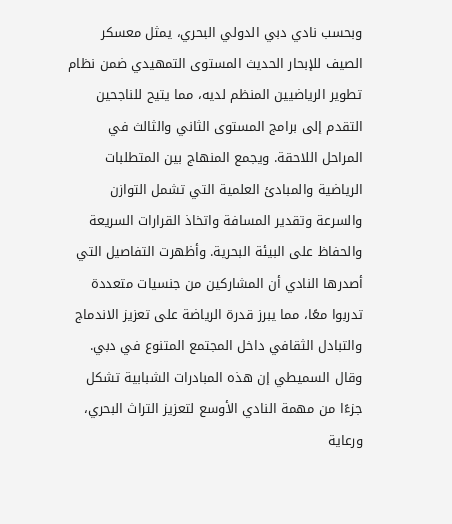وبحسب نادي دبي الدولي البحري، يمثل معسكر الصيف للإبحار الحديث المستوى التمهيدي ضمن نظام تطوير الرياضيين المنظم لديه، مما يتيح للناجحين التقدم إلى برامج المستوى الثاني والثالث في المراحل اللاحقة. ويجمع المنهاج بين المتطلبات الرياضية والمبادئ العلمية التي تشمل التوازن والسرعة وتقدير المسافة واتخاذ القرارات السريعة والحفاظ على البيئة البحرية. وأظهرت التفاصيل التي أصدرها النادي أن المشاركين من جنسيات متعددة تدربوا معًا، مما يبرز قدرة الرياضة على تعزيز الاندماج والتبادل الثقافي داخل المجتمع المتنوع في دبي.
وقال السميطي إن هذه المبادرات الشبابية تشكل جزءًا من مهمة النادي الأوسع لتعزيز التراث البحري، ورعاية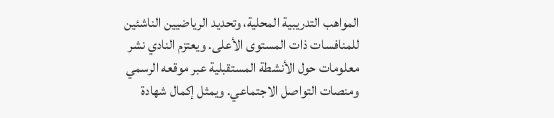المواهب التدريبية المحلية، وتحديد الرياضيين الناشئين للمنافسات ذات المستوى الأعلى. ويعتزم النادي نشر معلومات حول الأنشطة المستقبلية عبر موقعه الرسمي ومنصات التواصل الاجتماعي. ويمثل إكمال شهادة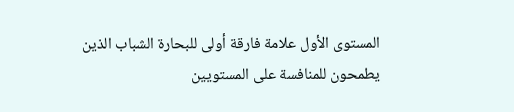المستوى الأول علامة فارقة أولى للبحارة الشباب الذين يطمحون للمنافسة على المستويين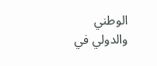الوطني والدولي في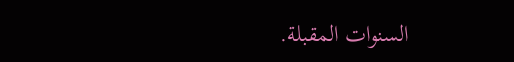السنوات المقبلة.